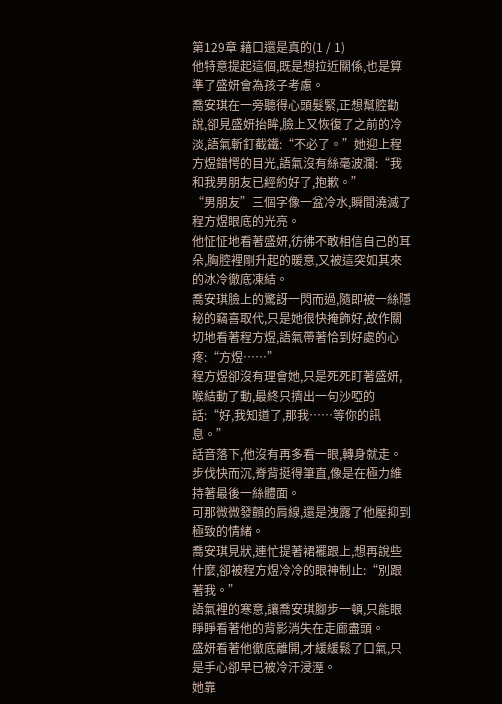第129章 藉口還是真的(1 / 1)
他特意提起這個,既是想拉近關係,也是算準了盛妍會為孩子考慮。
喬安琪在一旁聽得心頭髮緊,正想幫腔勸說,卻見盛妍抬眸,臉上又恢復了之前的冷淡,語氣斬釘截鐵:“不必了。”她迎上程方煜錯愕的目光,語氣沒有絲毫波瀾:“我和我男朋友已經約好了,抱歉。”
“男朋友”三個字像一盆冷水,瞬間澆滅了程方煜眼底的光亮。
他怔怔地看著盛妍,彷彿不敢相信自己的耳朵,胸腔裡剛升起的暖意,又被這突如其來的冰冷徹底凍結。
喬安琪臉上的驚訝一閃而過,隨即被一絲隱秘的竊喜取代,只是她很快掩飾好,故作關切地看著程方煜,語氣帶著恰到好處的心疼:“方煜……”
程方煜卻沒有理會她,只是死死盯著盛妍,喉結動了動,最終只擠出一句沙啞的話:“好,我知道了,那我……等你的訊息。”
話音落下,他沒有再多看一眼,轉身就走。步伐快而沉,脊背挺得筆直,像是在極力維持著最後一絲體面。
可那微微發顫的肩線,還是洩露了他壓抑到極致的情緒。
喬安琪見狀,連忙提著裙襬跟上,想再說些什麼,卻被程方煜冷冷的眼神制止:“別跟著我。”
語氣裡的寒意,讓喬安琪腳步一頓,只能眼睜睜看著他的背影消失在走廊盡頭。
盛妍看著他徹底離開,才緩緩鬆了口氣,只是手心卻早已被冷汗浸溼。
她靠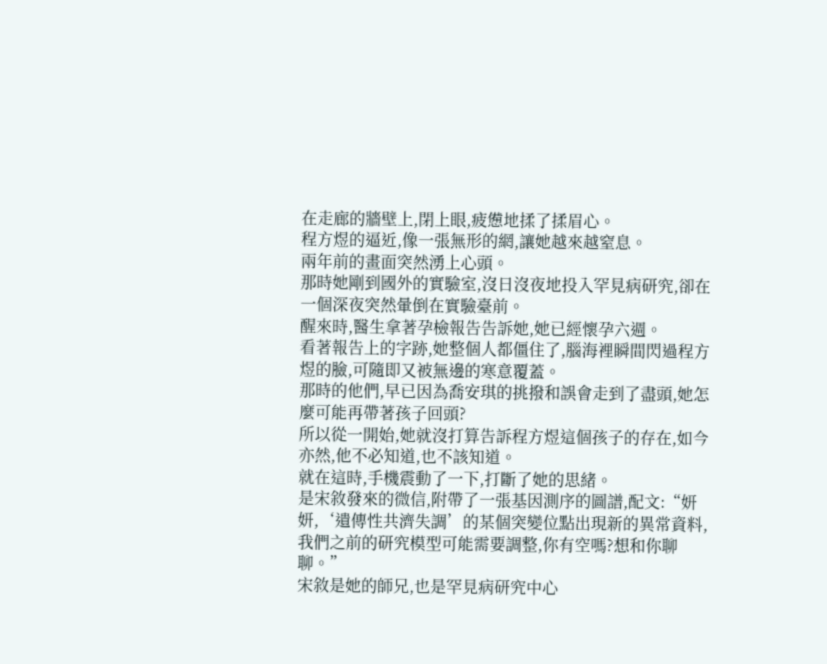在走廊的牆壁上,閉上眼,疲憊地揉了揉眉心。
程方煜的逼近,像一張無形的網,讓她越來越窒息。
兩年前的畫面突然湧上心頭。
那時她剛到國外的實驗室,沒日沒夜地投入罕見病研究,卻在一個深夜突然暈倒在實驗臺前。
醒來時,醫生拿著孕檢報告告訴她,她已經懷孕六週。
看著報告上的字跡,她整個人都僵住了,腦海裡瞬間閃過程方煜的臉,可隨即又被無邊的寒意覆蓋。
那時的他們,早已因為喬安琪的挑撥和誤會走到了盡頭,她怎麼可能再帶著孩子回頭?
所以從一開始,她就沒打算告訴程方煜這個孩子的存在,如今亦然,他不必知道,也不該知道。
就在這時,手機震動了一下,打斷了她的思緒。
是宋敘發來的微信,附帶了一張基因測序的圖譜,配文:“妍妍,‘遺傳性共濟失調’的某個突變位點出現新的異常資料,我們之前的研究模型可能需要調整,你有空嗎?想和你聊聊。”
宋敘是她的師兄,也是罕見病研究中心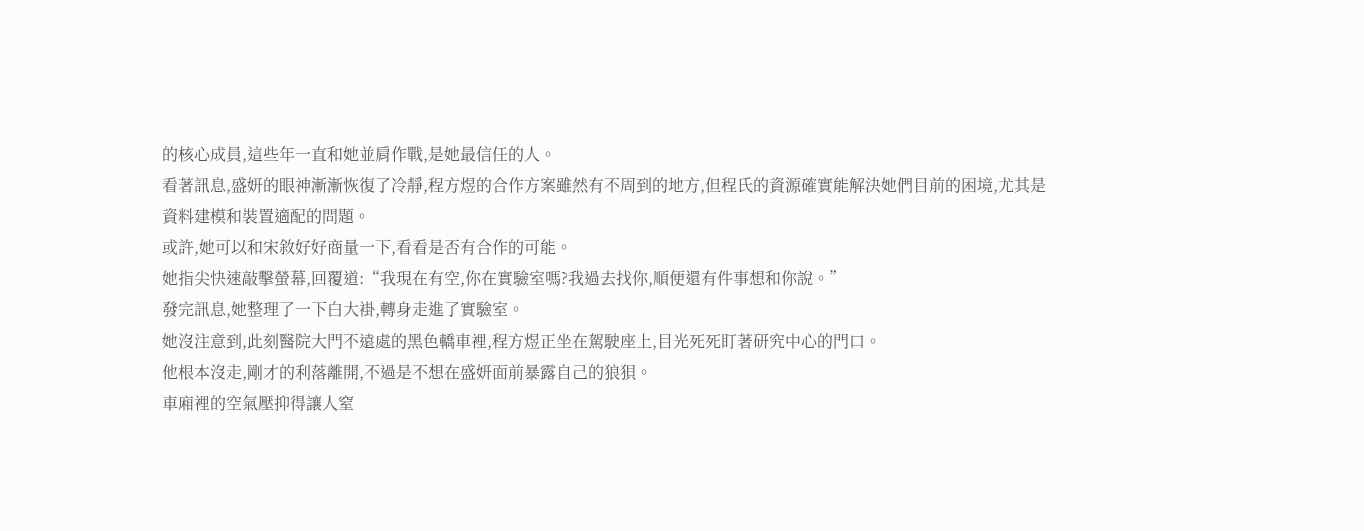的核心成員,這些年一直和她並肩作戰,是她最信任的人。
看著訊息,盛妍的眼神漸漸恢復了冷靜,程方煜的合作方案雖然有不周到的地方,但程氏的資源確實能解決她們目前的困境,尤其是資料建模和裝置適配的問題。
或許,她可以和宋敘好好商量一下,看看是否有合作的可能。
她指尖快速敲擊螢幕,回覆道:“我現在有空,你在實驗室嗎?我過去找你,順便還有件事想和你說。”
發完訊息,她整理了一下白大褂,轉身走進了實驗室。
她沒注意到,此刻醫院大門不遠處的黑色轎車裡,程方煜正坐在駕駛座上,目光死死盯著研究中心的門口。
他根本沒走,剛才的利落離開,不過是不想在盛妍面前暴露自己的狼狽。
車廂裡的空氣壓抑得讓人窒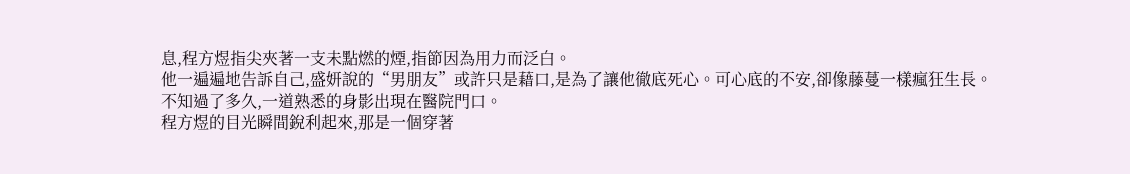息,程方煜指尖夾著一支未點燃的煙,指節因為用力而泛白。
他一遍遍地告訴自己,盛妍說的“男朋友”或許只是藉口,是為了讓他徹底死心。可心底的不安,卻像藤蔓一樣瘋狂生長。
不知過了多久,一道熟悉的身影出現在醫院門口。
程方煜的目光瞬間銳利起來,那是一個穿著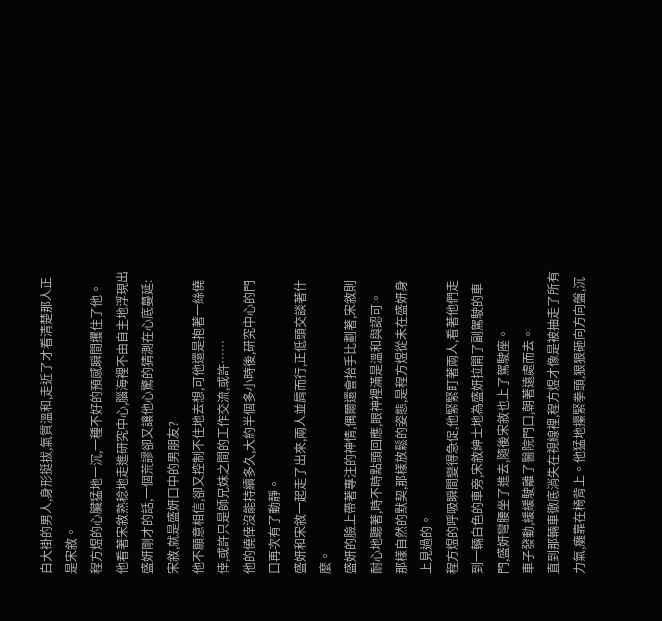白大褂的男人,身形挺拔,氣質溫和,走近了才看清楚那人正是宋敘。
程方煜的心臟猛地一沉,一種不好的預感瞬間攫住了他。
他看著宋敘熟稔地走進研究中心,腦海裡不由自主地浮現出盛妍剛才的話,一個荒謬卻又讓他心驚的猜測在心底蔓延:宋敘,就是盛妍口中的男朋友?
他不願意相信,卻又控制不住地去想,可他還是抱著一絲僥倖,或許只是師兄妹之間的工作交流,或許……
他的僥倖沒能持續多久,大約半個多小時後,研究中心的門口再次有了動靜。
盛妍和宋敘一起走了出來,兩人並肩而行,正低頭交談著什麼。
盛妍的臉上帶著專注的神情,偶爾還會抬手比劃著,宋敘則耐心地聽著,時不時點頭回應,眼神裡滿是溫和與認可。
那樣自然的默契,那樣放鬆的姿態,是程方煜從未在盛妍身上見過的。
程方煜的呼吸瞬間變得急促,他緊緊盯著兩人,看著他們走到一輛白色的車旁,宋敘紳士地為盛妍拉開了副駕駛的車門,盛妍彎腰坐了進去,隨後宋敘也上了駕駛座。
車子發動,緩緩駛離了醫院門口,朝著遠處而去。
直到那輛車徹底消失在視線裡,程方煜才像是被抽走了所有力氣,癱靠在椅背上。他猛地攥緊拳頭,狠狠砸向方向盤,沉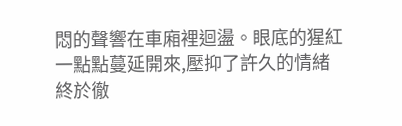悶的聲響在車廂裡迴盪。眼底的猩紅一點點蔓延開來,壓抑了許久的情緒終於徹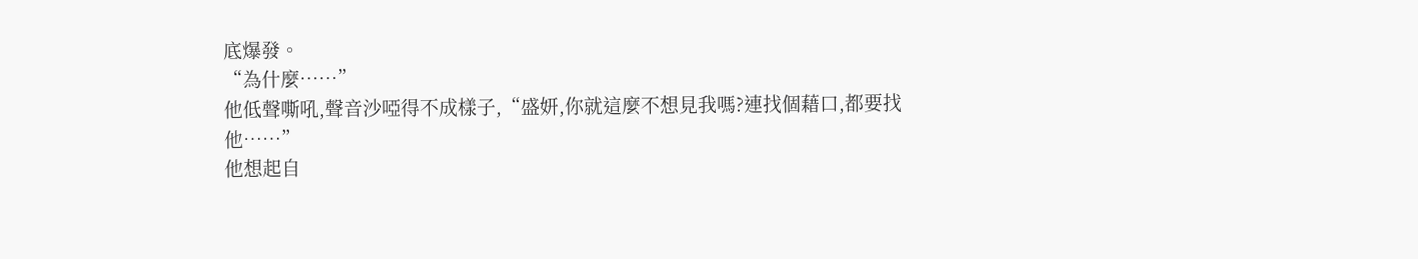底爆發。
“為什麼……”
他低聲嘶吼,聲音沙啞得不成樣子,“盛妍,你就這麼不想見我嗎?連找個藉口,都要找他……”
他想起自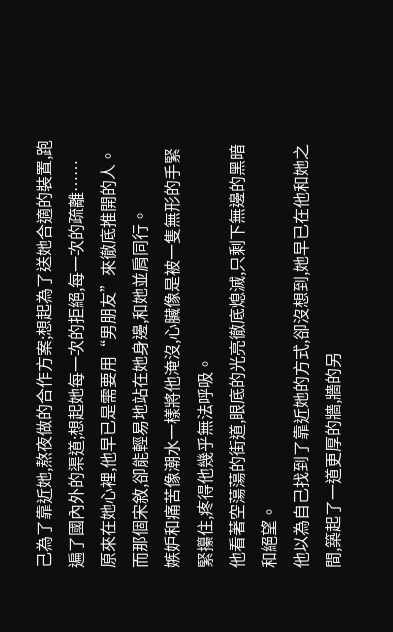己為了靠近她,熬夜做的合作方案;想起為了送她合適的裝置,跑遍了國內外的渠道;想起她每一次的拒絕,每一次的疏離……
原來在她心裡,他早已是需要用“男朋友”來徹底推開的人。
而那個宋敘,卻能輕易地站在她身邊,和她並肩同行。
嫉妒和痛苦像潮水一樣將他淹沒,心臟像是被一隻無形的手緊緊攥住,疼得他幾乎無法呼吸。
他看著空蕩蕩的街道,眼底的光亮徹底熄滅,只剩下無邊的黑暗和絕望。
他以為自己找到了靠近她的方式,卻沒想到,她早已在他和她之間,築起了一道更厚的牆,牆的另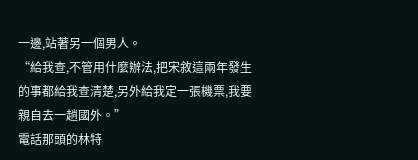一邊,站著另一個男人。
“給我查,不管用什麼辦法,把宋敘這兩年發生的事都給我查清楚,另外給我定一張機票,我要親自去一趟國外。”
電話那頭的林特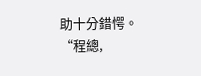助十分錯愕。
“程總,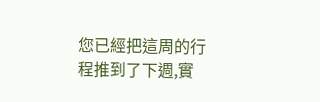您已經把這周的行程推到了下週,實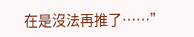在是沒法再推了……”